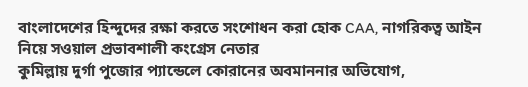বাংলাদেশের হিন্দুদের রক্ষা করতে সংশোধন করা হোক CAA, নাগরিকত্ব আইন নিয়ে সওয়াল প্রভাবশালী কংগ্রেস নেতার
কুমিল্লায় দুর্গা পুজোর প্যান্ডেলে কোরানের অবমাননার অভিযোগ,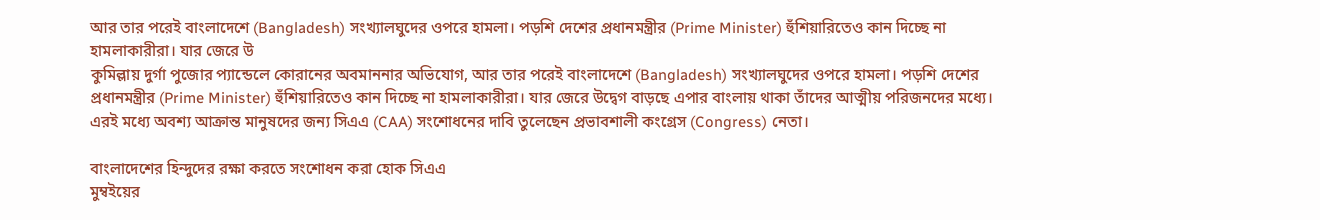আর তার পরেই বাংলাদেশে (Bangladesh) সংখ্যালঘুদের ওপরে হামলা। পড়শি দেশের প্রধানমন্ত্রীর (Prime Minister) হুঁশিয়ারিতেও কান দিচ্ছে না হামলাকারীরা। যার জেরে উ
কুমিল্লায় দুর্গা পুজোর প্যান্ডেলে কোরানের অবমাননার অভিযোগ, আর তার পরেই বাংলাদেশে (Bangladesh) সংখ্যালঘুদের ওপরে হামলা। পড়শি দেশের প্রধানমন্ত্রীর (Prime Minister) হুঁশিয়ারিতেও কান দিচ্ছে না হামলাকারীরা। যার জেরে উদ্বেগ বাড়ছে এপার বাংলায় থাকা তাঁদের আত্মীয় পরিজনদের মধ্যে। এরই মধ্যে অবশ্য আক্রান্ত মানুষদের জন্য সিএএ (CAA) সংশোধনের দাবি তুলেছেন প্রভাবশালী কংগ্রেস (Congress) নেতা।

বাংলাদেশের হিন্দুদের রক্ষা করতে সংশোধন করা হোক সিএএ
মুম্বইয়ের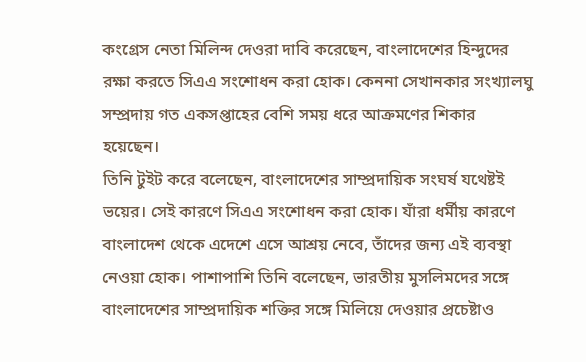কংগ্রেস নেতা মিলিন্দ দেওরা দাবি করেছেন, বাংলাদেশের হিন্দুদের রক্ষা করতে সিএএ সংশোধন করা হোক। কেননা সেখানকার সংখ্যালঘু সম্প্রদায় গত একসপ্তাহের বেশি সময় ধরে আক্রমণের শিকার হয়েছেন।
তিনি টুইট করে বলেছেন, বাংলাদেশের সাম্প্রদায়িক সংঘর্ষ যথেষ্টই ভয়ের। সেই কারণে সিএএ সংশোধন করা হোক। যাঁরা ধর্মীয় কারণে বাংলাদেশ থেকে এদেশে এসে আশ্রয় নেবে, তাঁদের জন্য এই ব্যবস্থা নেওয়া হোক। পাশাপাশি তিনি বলেছেন, ভারতীয় মুসলিমদের সঙ্গে বাংলাদেশের সাম্প্রদায়িক শক্তির সঙ্গে মিলিয়ে দেওয়ার প্রচেষ্টাও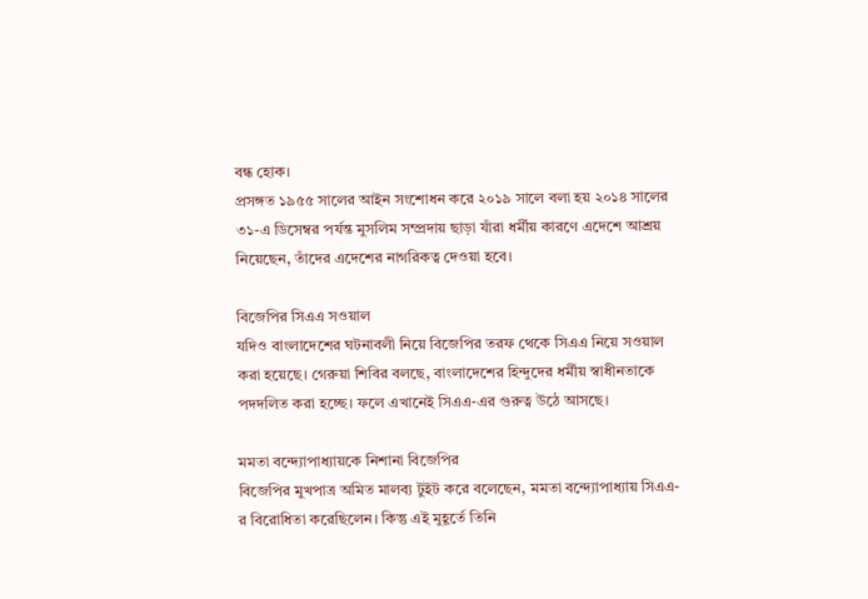বন্ধ হোক।
প্রসঙ্গত ১৯৫৫ সালের আইন সংশোধন করে ২০১৯ সালে বলা হয় ২০১৪ সালের ৩১-এ ডিসেম্বর পর্যন্ত মুসলিম সম্প্রদায় ছাড়া যাঁরা ধর্মীয় কারণে এদেশে আশ্রয় নিয়েছেন, তাঁদের এদেশের নাগরিকত্ব দেওয়া হবে।

বিজেপির সিএএ সওয়াল
যদিও বাংলাদেশের ঘটনাবলী নিয়ে বিজেপির তরফ থেকে সিএএ নিয়ে সওয়াল করা হয়েছে। গেরুয়া শিবির বলছে, বাংলাদেশের হিন্দুদের ধর্মীয় স্বাধীনতাকে পদদলিত করা হচ্ছে। ফলে এখানেই সিএএ-এর গুরুত্ব উঠে আসছে।

মমতা বন্দ্যোপাধ্যায়কে নিশানা বিজেপির
বিজেপির মুখপাত্র অমিত মালব্য টুইট করে বলেছেন, মমতা বন্দ্যোপাধ্যায় সিএএ-র বিরোধিতা করেছিলেন। কিন্তু এই মুহূর্তে তিনি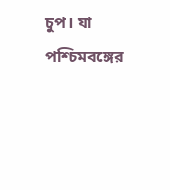চুপ। যা পশ্চিমবঙ্গের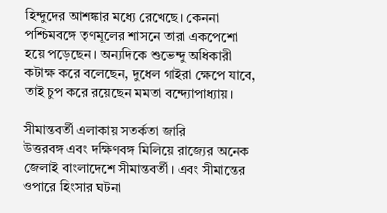হিন্দুদের আশঙ্কার মধ্যে রেখেছে। কেননা পশ্চিমবঙ্গে তৃণমূলের শাসনে তারা একপেশো হয়ে পড়েছেন। অন্যদিকে শুভেন্দু অধিকারী কটাক্ষ করে বলেছেন, দুধেল গাইরা ক্ষেপে যাবে, তাই চুপ করে রয়েছেন মমতা বন্দ্যোপাধ্যায়।

সীমান্তবর্তী এলাকায় সতর্কতা জারি
উত্তরবঙ্গ এবং দক্ষিণবঙ্গ মিলিয়ে রাজ্যের অনেক জেলাই বাংলাদেশে সীমান্তবর্তী। এবং সীমান্তের ওপারে হিংসার ঘটনা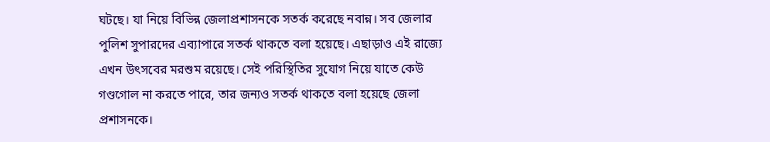ঘটছে। যা নিয়ে বিভিন্ন জেলাপ্রশাসনকে সতর্ক করেছে নবান্ন। সব জেলার পুলিশ সুপারদের এব্যাপারে সতর্ক থাকতে বলা হয়েছে। এছাড়াও এই রাজ্যে এখন উৎসবের মরশুম রয়েছে। সেই পরিস্থিতির সুযোগ নিয়ে যাতে কেউ গণ্ডগোল না করতে পারে, তার জন্যও সতর্ক থাকতে বলা হয়েছে জেলা প্রশাসনকে।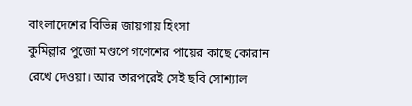বাংলাদেশের বিভিন্ন জায়গায় হিংসা
কুমিল্লার পুজো মণ্ডপে গণেশের পায়ের কাছে কোরান রেখে দেওয়া। আর তারপরেই সেই ছবি সোশ্যাল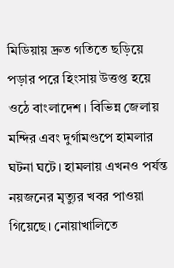মিডিয়ায় দ্রুত গতিতে ছড়িয়ে পড়ার পরে হিংসায় উত্তপ্ত হয়ে ওঠে বাংলাদেশ। বিভিন্ন জেলায় মন্দির এবং দুর্গামণ্ডপে হামলার ঘটনা ঘটে। হামলায় এখনও পর্যন্ত নয়জনের মৃত্যুর খবর পাওয়া গিয়েছে। নোয়াখালিতে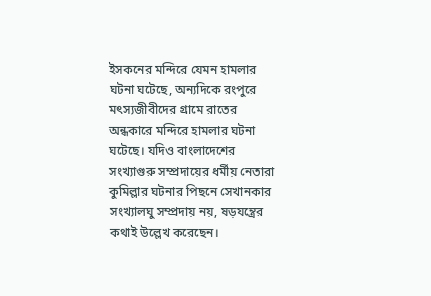ইসকনের মন্দিরে যেমন হামলার ঘটনা ঘটেছে, অন্যদিকে রংপুরে মৎস্যজীবীদের গ্রামে রাতের অন্ধকারে মন্দিরে হামলার ঘটনা ঘটেছে। যদিও বাংলাদেশের সংখ্যাগুরু সম্প্রদায়ের ধর্মীয় নেতারা কুমিল্লার ঘটনার পিছনে সেখানকার সংখ্যালঘু সম্প্রদায় নয়, ষড়যন্ত্রের কথাই উল্লেখ করেছেন।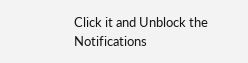Click it and Unblock the Notifications